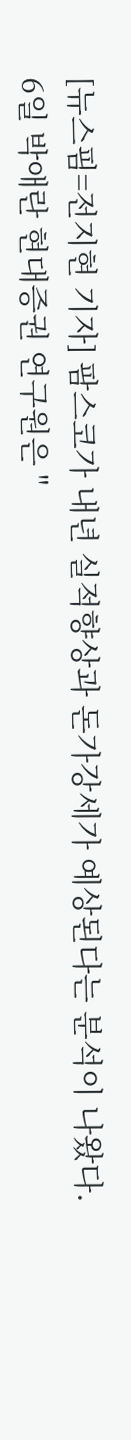[뉴스핌=전지현 기자] 팜스코가 내년 실적향상과 돈가강세가 예상된다는 분석이 나왔다.
6일 박애란 현대증권 연구원은 "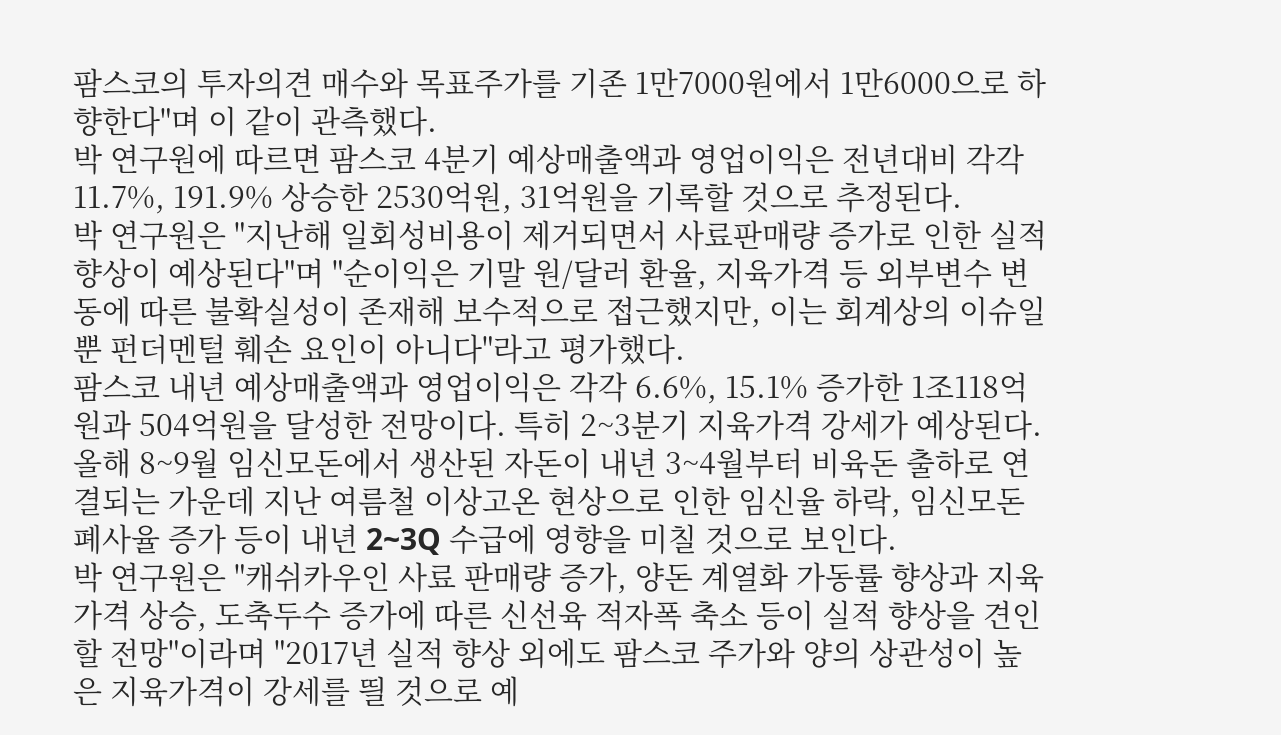팜스코의 투자의견 매수와 목표주가를 기존 1만7000원에서 1만6000으로 하향한다"며 이 같이 관측했다.
박 연구원에 따르면 팜스코 4분기 예상매출액과 영업이익은 전년대비 각각 11.7%, 191.9% 상승한 2530억원, 31억원을 기록할 것으로 추정된다.
박 연구원은 "지난해 일회성비용이 제거되면서 사료판매량 증가로 인한 실적 향상이 예상된다"며 "순이익은 기말 원/달러 환율, 지육가격 등 외부변수 변동에 따른 불확실성이 존재해 보수적으로 접근했지만, 이는 회계상의 이슈일뿐 펀더멘털 훼손 요인이 아니다"라고 평가했다.
팜스코 내년 예상매출액과 영업이익은 각각 6.6%, 15.1% 증가한 1조118억원과 504억원을 달성한 전망이다. 특히 2~3분기 지육가격 강세가 예상된다. 올해 8~9월 임신모돈에서 생산된 자돈이 내년 3~4월부터 비육돈 출하로 연결되는 가운데 지난 여름철 이상고온 현상으로 인한 임신율 하락, 임신모돈 폐사율 증가 등이 내년 2~3Q 수급에 영향을 미칠 것으로 보인다.
박 연구원은 "캐쉬카우인 사료 판매량 증가, 양돈 계열화 가동률 향상과 지육가격 상승, 도축두수 증가에 따른 신선육 적자폭 축소 등이 실적 향상을 견인할 전망"이라며 "2017년 실적 향상 외에도 팜스코 주가와 양의 상관성이 높은 지육가격이 강세를 띌 것으로 예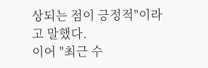상되는 점이 긍정적"이라고 말했다.
이어 "최근 수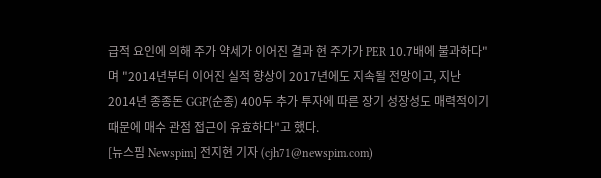급적 요인에 의해 주가 약세가 이어진 결과 현 주가가 PER 10.7배에 불과하다"며 "2014년부터 이어진 실적 향상이 2017년에도 지속될 전망이고, 지난 2014년 종종돈 GGP(순종) 400두 추가 투자에 따른 장기 성장성도 매력적이기 때문에 매수 관점 접근이 유효하다"고 했다.
[뉴스핌 Newspim] 전지현 기자 (cjh71@newspim.com)